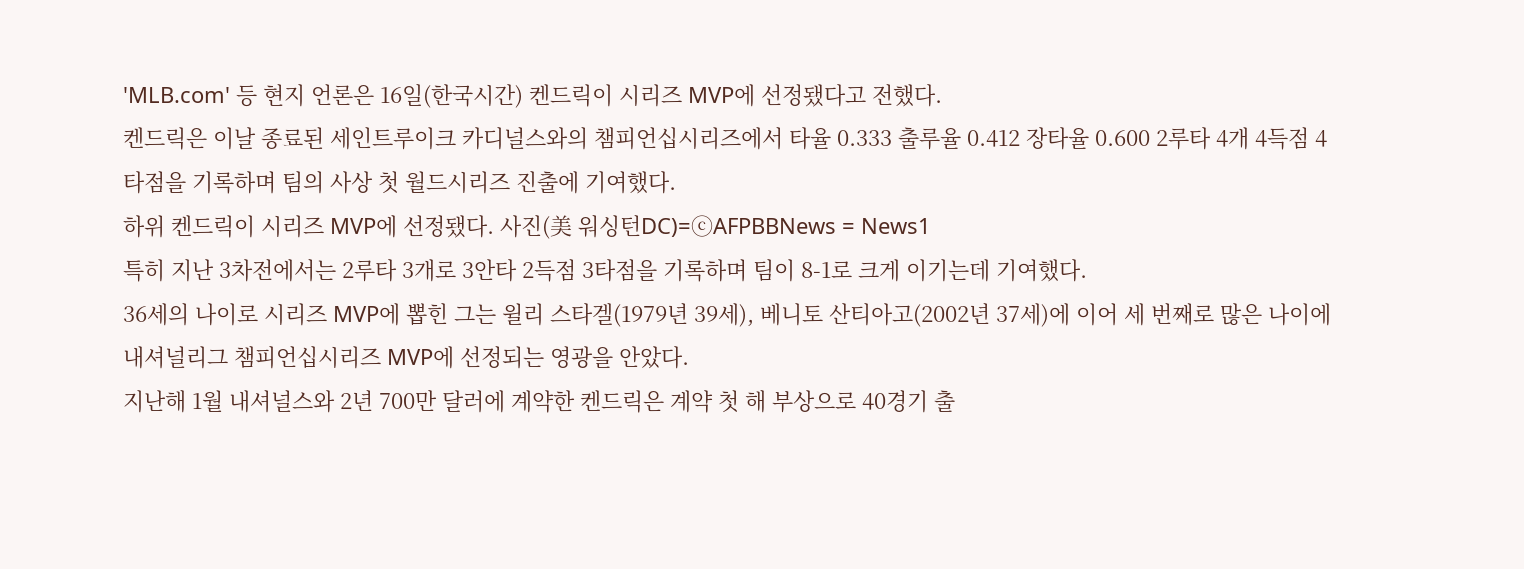'MLB.com' 등 현지 언론은 16일(한국시간) 켄드릭이 시리즈 MVP에 선정됐다고 전했다.
켄드릭은 이날 종료된 세인트루이크 카디널스와의 챔피언십시리즈에서 타율 0.333 출루율 0.412 장타율 0.600 2루타 4개 4득점 4타점을 기록하며 팀의 사상 첫 월드시리즈 진출에 기여했다.
하위 켄드릭이 시리즈 MVP에 선정됐다. 사진(美 워싱턴DC)=ⓒAFPBBNews = News1
특히 지난 3차전에서는 2루타 3개로 3안타 2득점 3타점을 기록하며 팀이 8-1로 크게 이기는데 기여했다.
36세의 나이로 시리즈 MVP에 뽑힌 그는 윌리 스타겔(1979년 39세), 베니토 산티아고(2002년 37세)에 이어 세 번째로 많은 나이에 내셔널리그 챔피언십시리즈 MVP에 선정되는 영광을 안았다.
지난해 1월 내셔널스와 2년 700만 달러에 계약한 켄드릭은 계약 첫 해 부상으로 40경기 출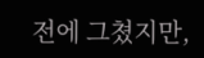전에 그쳤지만,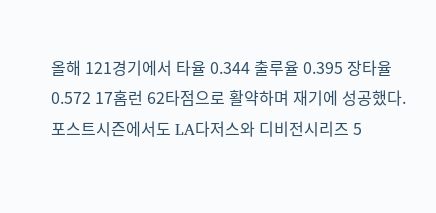올해 121경기에서 타율 0.344 출루율 0.395 장타율 0.572 17홈런 62타점으로 활약하며 재기에 성공했다. 포스트시즌에서도 LA다저스와 디비전시리즈 5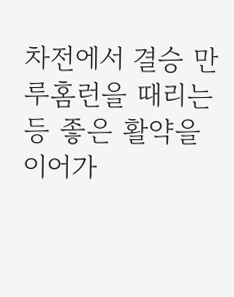차전에서 결승 만루홈런을 때리는 등 좋은 활약을 이어가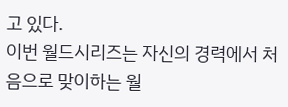고 있다.
이번 월드시리즈는 자신의 경력에서 처음으로 맞이하는 월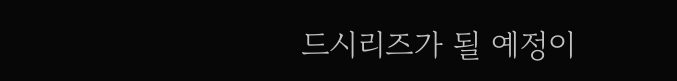드시리즈가 될 예정이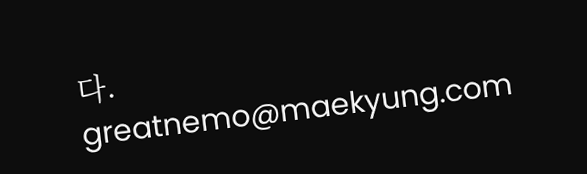다. greatnemo@maekyung.com